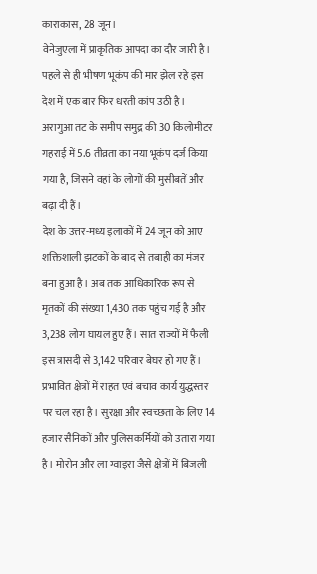काराकास, 28 जून।
वेनेजुएला में प्राकृतिक आपदा का दौर जारी है। पहले से ही भीषण भूकंप की मार झेल रहे इस देश में एक बार फिर धरती कांप उठी है। अरागुआ तट के समीप समुद्र की 30 किलोमीटर गहराई में 5.6 तीव्रता का नया भूकंप दर्ज किया गया है, जिसने वहां के लोगों की मुसीबतें और बढ़ा दी हैं।
देश के उत्तर-मध्य इलाकों में 24 जून को आए शक्तिशाली झटकों के बाद से तबाही का मंजर बना हुआ है। अब तक आधिकारिक रूप से मृतकों की संख्या 1,430 तक पहुंच गई है और 3,238 लोग घायल हुए हैं। सात राज्यों में फैली इस त्रासदी से 3,142 परिवार बेघर हो गए हैं।
प्रभावित क्षेत्रों में राहत एवं बचाव कार्य युद्धस्तर पर चल रहा है। सुरक्षा और स्वच्छता के लिए 14 हजार सैनिकों और पुलिसकर्मियों को उतारा गया है। मोरोन और ला ग्वाइरा जैसे क्षेत्रों में बिजली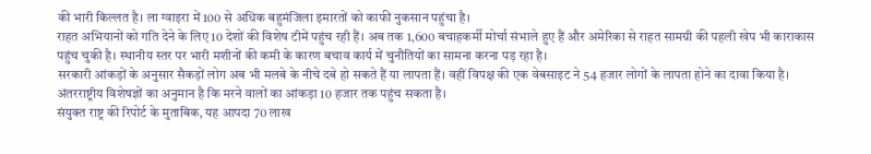की भारी किल्लत है। ला ग्वाइरा में 100 से अधिक बहुमंजिला इमारतों को काफी नुकसान पहुंचा है।
राहत अभियानों को गति देने के लिए 10 देशों की विशेष टीमें पहुंच रही हैं। अब तक 1,600 बचाहकर्मी मोर्चा संभाले हुए हैं और अमेरिका से राहत सामग्री की पहली खेप भी काराकास पहुंच चुकी है। स्थानीय स्तर पर भारी मशीनों की कमी के कारण बचाव कार्य में चुनौतियों का सामना करना पड़ रहा है।
सरकारी आंकड़ों के अनुसार सैकड़ों लोग अब भी मलबे के नीचे दबे हो सकते हैं या लापता हैं। वहीं विपक्ष की एक वेबसाइट ने 54 हजार लोगों के लापता होने का दावा किया है। अंतरराष्ट्रीय विशेषज्ञों का अनुमान है कि मरने वालों का आंकड़ा 10 हजार तक पहुंच सकता है।
संयुक्त राष्ट्र की रिपोर्ट के मुताबिक, यह आपदा 70 लाख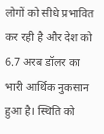लोगों को सीधे प्रभावित कर रही है और देश को 6.7 अरब डॉलर का भारी आर्थिक नुकसान हुआ है। स्थिति को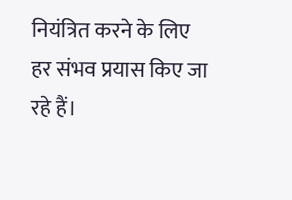नियंत्रित करने के लिए हर संभव प्रयास किए जा रहे हैं।